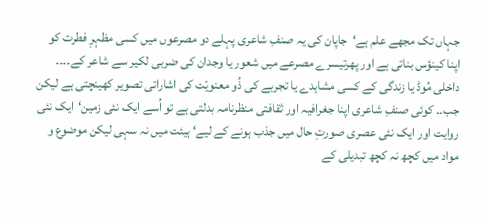جہاں تک مجھے علم ہے‘جاپان کی یہ صنفِ شاعری پہلے دو مصرعوں میں کسی مظہرِ فطرت کو اپنا کینؤس بناتی ہے اور پھرتیسرے مصرعے میں شعور یا وجدان کی ضربی لکیر سے شاعر کے۔۔۔۔ داخلی مُوڈ یا زندگی کے کسی مشاہدے یا تجربے کی ذُو معنویّت کی اشاراتی تصویر کھینچتی ہے لیکن جب۔۔ کوئی صنفِ شاعری اپنا جغرافیہ اور ثقافتی منظرنامہ بدلتی ہے تو اُسے ایک نئی زمین‘ایک نئی روایت اور ایک نئی عصری صورتِ حال میں جذب ہونے کے لیے‘ ہیئت میں نہ سہی لیکن موضوع و مواد میں کچھ نہ کچھ تبدیلی کے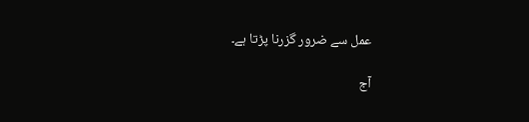عمل سے ضرور گزرنا پڑتا ہے۔

آج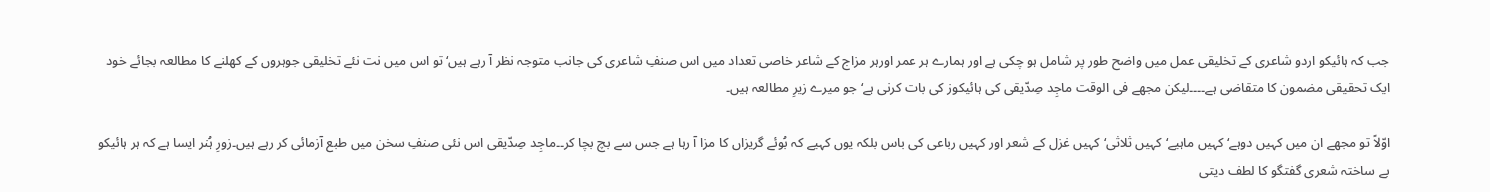جب کہ ہائیکو اردو شاعری کے تخلیقی عمل میں واضح طور پر شامل ہو چکی ہے اور ہمارے ہر عمر اورہر مزاج کے شاعر خاصی تعداد میں اس صنفِ شاعری کی جانب متوجہ نظر آ رہے ہیں‘تو اس میں نت نئے تخلیقی جوہروں کے کھلنے کا مطالعہ بجائے خود ایک تحقیقی مضمون کا متقاضی ہے۔۔۔۔لیکن مجھے فی الوقت ماجِد صِدّیقی کی ہائیکوز کی بات کرنی ہے‘جو میرے زیرِ مطالعہ ہیں۔

اوّلاً تو مجھے ان میں کہیں دوہے‘ کہیں ماہیے‘کہیں ثلاثی‘کہیں غزل کے شعر اور کہیں رباعی کی باس بلکہ یوں کہیے کہ بُوئے گریزاں کا مزا آ رہا ہے جس سے بچ بچا کر۔۔ماجِد صِدّیقی اس نئی صنفِ سخن میں طبع آزمائی کر رہے ہیں۔زورِ ہُنر ایسا ہے کہ ہر ہائیکو بے ساختہ شعری گفتگو کا لطف دیتی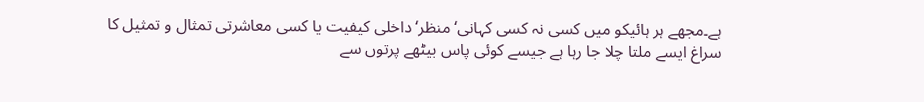ہے۔مجھے ہر ہائیکو میں کسی نہ کسی کہانی‘منظر‘ داخلی کیفیت یا کسی معاشرتی تمثال و تمثیل کا سراغ ایسے ملتا چلا جا رہا ہے جیسے کوئی پاس بیٹھے پرتوں سے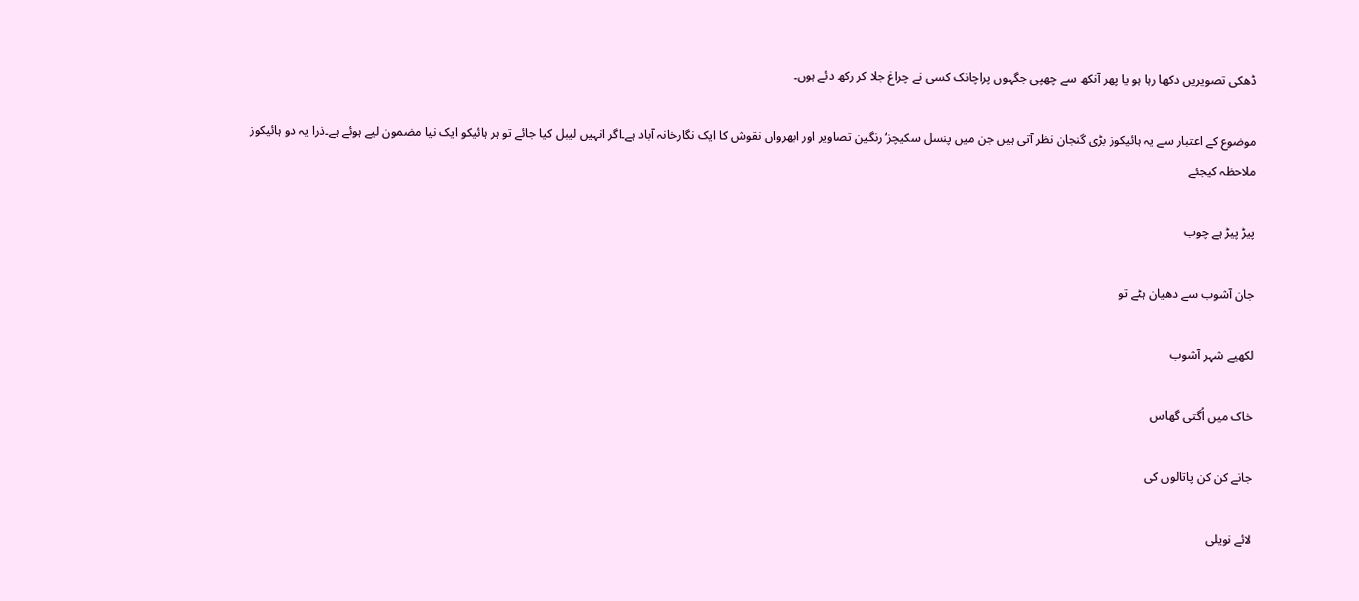ڈھکی تصویریں دکھا رہا ہو یا پھر آنکھ سے چھپی جگہوں پراچانک کسی نے چراغ جلا کر رکھ دئے ہوں۔

موضوع کے اعتبار سے یہ ہائیکوز بڑی گنجان نظر آتی ہیں جن میں پنسل سکیچز‘رنگین تصاویر اور ابھرواں نقوش کا ایک نگارخانہ آباد ہے۔اگر انہیں لیبل کیا جائے تو ہر ہائیکو ایک نیا مضمون لیے ہوئے ہے۔ذرا یہ دو ہائیکوز ملاحظہ کیجئے

پیڑ پیڑ ہے چوب

جان آشوب سے دھیان ہٹے تو

لکھیے شہر آشوب

خاک میں اُگتی گھاس

جانے کن کن پاتالوں کی

لائے نویلی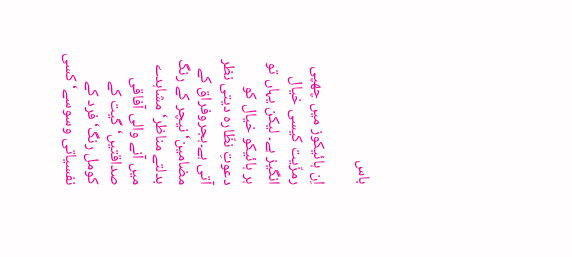باس

اِن ہائیکوز میں چھپی رمزّیت کیسی خیال انگیز ہے۔ لیکن یہاں تو ہر ہائیکو خیال کو دعوتِ نظّارہ دیتی نظر آتی ہے۔ہجروفراق کے مضامین‘نیچر کے رنگ بدلتے مناظر‘ مشاہدے میں آنے والی آفاقی صداقتیں‘گیت کے کومل رنگ‘فرد کے نفسیاتی وسوسے‘کسی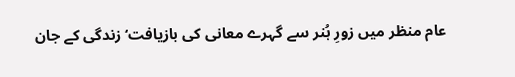عام منظر میں زورِ ہُنر سے گہرے معانی کی بازیافت‘زندگی کے جان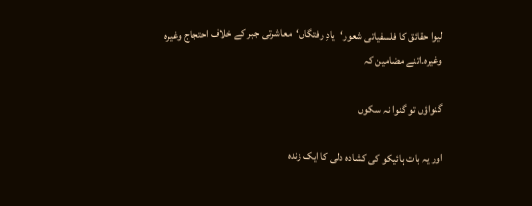لیوا حقائق کا فلسفیاتی شعور‘یادِ رفتگاں‘معاشرتی جبر کے خلاف احتجاج وغیرہ وغیرہ۔اتنے مضامین کہ

گنواؤں تو گنوا نہ سکوں

اور یہ بات ہائیکو کی کشادہ دلی کا ایک زندہ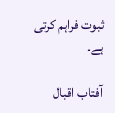ثبوت فراہم کرتی ہے۔

آفتاب اقبال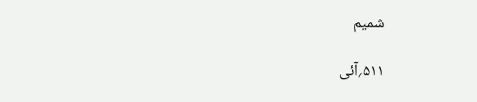شمیم

۵۱۱؍آئی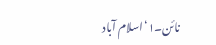نائن۔۱‘اسلام آباد